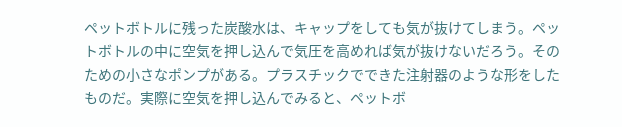ペットボトルに残った炭酸水は、キャップをしても気が抜けてしまう。ペットボトルの中に空気を押し込んで気圧を高めれば気が抜けないだろう。そのための小さなポンプがある。プラスチックでできた注射器のような形をしたものだ。実際に空気を押し込んでみると、ペットボ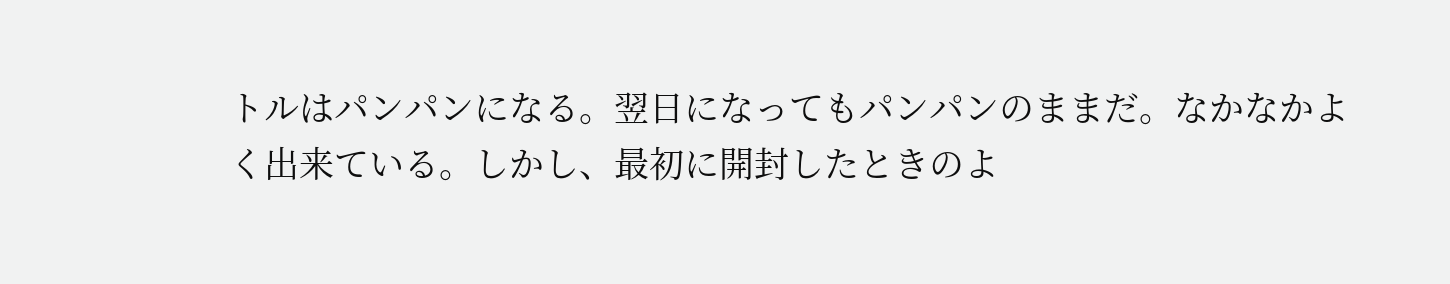トルはパンパンになる。翌日になってもパンパンのままだ。なかなかよく出来ている。しかし、最初に開封したときのよ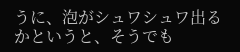うに、泡がシュワシュワ出るかというと、そうでも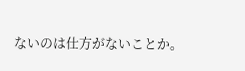ないのは仕方がないことか。